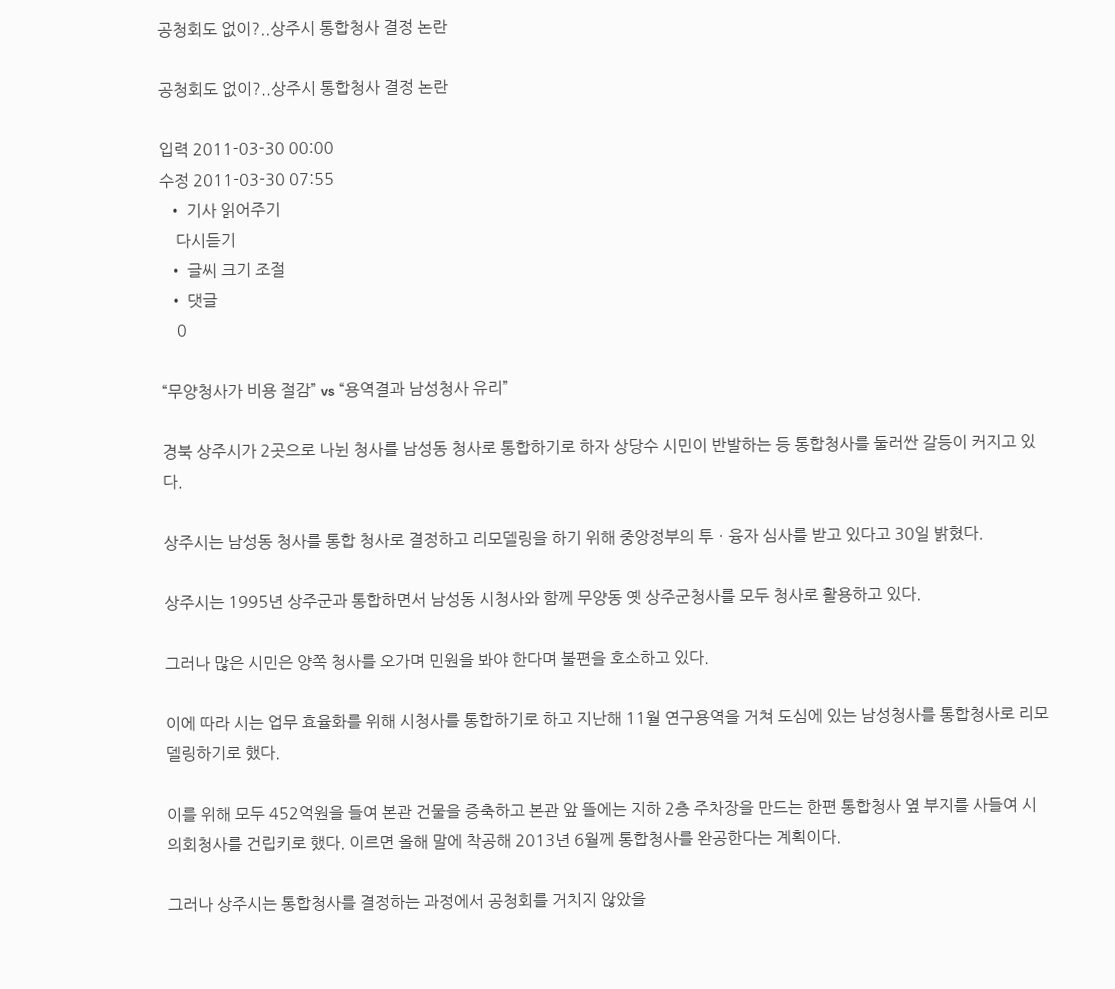공청회도 없이?..상주시 통합청사 결정 논란

공청회도 없이?..상주시 통합청사 결정 논란

입력 2011-03-30 00:00
수정 2011-03-30 07:55
  • 기사 읽어주기
    다시듣기
  • 글씨 크기 조절
  • 댓글
    0

“무양청사가 비용 절감” vs “용역결과 남성청사 유리”

경북 상주시가 2곳으로 나뉜 청사를 남성동 청사로 통합하기로 하자 상당수 시민이 반발하는 등 통합청사를 둘러싼 갈등이 커지고 있다.

상주시는 남성동 청사를 통합 청사로 결정하고 리모델링을 하기 위해 중앙정부의 투ㆍ융자 심사를 받고 있다고 30일 밝혔다.

상주시는 1995년 상주군과 통합하면서 남성동 시청사와 함께 무양동 옛 상주군청사를 모두 청사로 활용하고 있다.

그러나 많은 시민은 양쪽 청사를 오가며 민원을 봐야 한다며 불편을 호소하고 있다.

이에 따라 시는 업무 효율화를 위해 시청사를 통합하기로 하고 지난해 11월 연구용역을 거쳐 도심에 있는 남성청사를 통합청사로 리모델링하기로 했다.

이를 위해 모두 452억원을 들여 본관 건물을 증축하고 본관 앞 뜰에는 지하 2층 주차장을 만드는 한편 통합청사 옆 부지를 사들여 시의회청사를 건립키로 했다. 이르면 올해 말에 착공해 2013년 6월께 통합청사를 완공한다는 계획이다.

그러나 상주시는 통합청사를 결정하는 과정에서 공청회를 거치지 않았을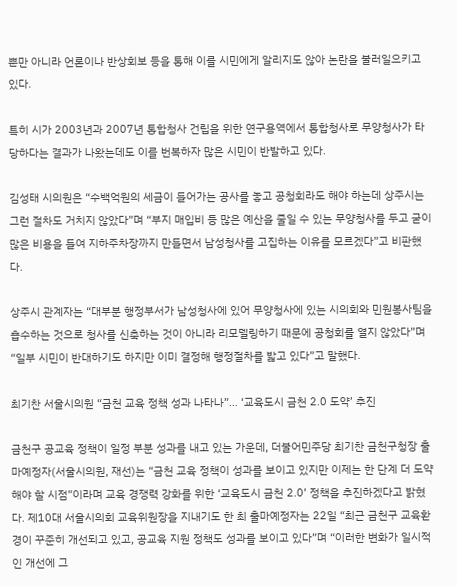뿐만 아니라 언론이나 반상회보 등을 통해 이를 시민에게 알리지도 않아 논란을 불러일으키고 있다.

특히 시가 2003년과 2007년 통합청사 건립을 위한 연구용역에서 통합청사로 무양청사가 타당하다는 결과가 나왔는데도 이를 번복하자 많은 시민이 반발하고 있다.

김성태 시의원은 “수백억원의 세금이 들어가는 공사를 놓고 공청회라도 해야 하는데 상주시는 그런 절차도 거치지 않았다”며 “부지 매입비 등 많은 예산을 줄일 수 있는 무양청사를 두고 굳이 많은 비용을 들여 지하주차장까지 만들면서 남성청사를 고집하는 이유를 모르겠다”고 비판했다.

상주시 관계자는 “대부분 행정부서가 남성청사에 있어 무양청사에 있는 시의회와 민원봉사팀을 흡수하는 것으로 청사를 신축하는 것이 아니라 리모델링하기 때문에 공청회를 열지 않았다”며 “일부 시민이 반대하기도 하지만 이미 결정해 행정절차를 밟고 있다”고 말했다.

최기찬 서울시의원 “금천 교육 정책 성과 나타나”… ‘교육도시 금천 2.0 도약’ 추진

금천구 공교육 정책이 일정 부분 성과를 내고 있는 가운데, 더불어민주당 최기찬 금천구청장 출마예정자(서울시의원, 재선)는 “금천 교육 정책이 성과를 보이고 있지만 이제는 한 단계 더 도약해야 할 시점”이라며 교육 경쟁력 강화를 위한 ‘교육도시 금천 2.0’ 정책을 추진하겠다고 밝혔다. 제10대 서울시의회 교육위원장을 지내기도 한 최 출마예정자는 22일 “최근 금천구 교육환경이 꾸준히 개선되고 있고, 공교육 지원 정책도 성과를 보이고 있다”며 “이러한 변화가 일시적인 개선에 그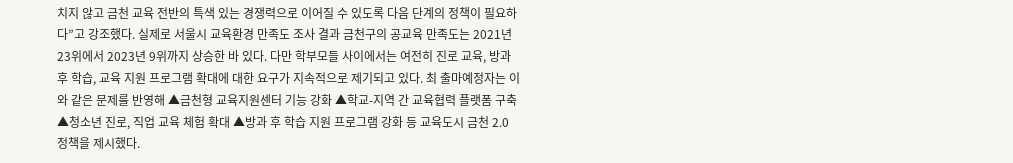치지 않고 금천 교육 전반의 특색 있는 경쟁력으로 이어질 수 있도록 다음 단계의 정책이 필요하다”고 강조했다. 실제로 서울시 교육환경 만족도 조사 결과 금천구의 공교육 만족도는 2021년 23위에서 2023년 9위까지 상승한 바 있다. 다만 학부모들 사이에서는 여전히 진로 교육, 방과 후 학습, 교육 지원 프로그램 확대에 대한 요구가 지속적으로 제기되고 있다. 최 출마예정자는 이와 같은 문제를 반영해 ▲금천형 교육지원센터 기능 강화 ▲학교-지역 간 교육협력 플랫폼 구축 ▲청소년 진로, 직업 교육 체험 확대 ▲방과 후 학습 지원 프로그램 강화 등 교육도시 금천 2.0 정책을 제시했다.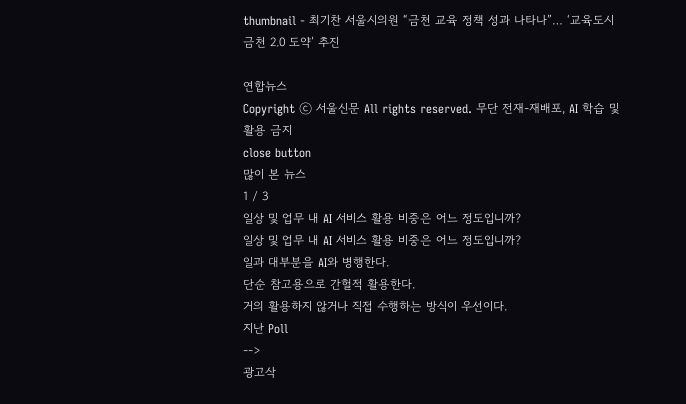thumbnail - 최기찬 서울시의원 “금천 교육 정책 성과 나타나”… ‘교육도시 금천 2.0 도약’ 추진

연합뉴스
Copyright ⓒ 서울신문 All rights reserved. 무단 전재-재배포, AI 학습 및 활용 금지
close button
많이 본 뉴스
1 / 3
일상 및 업무 내 AI 서비스 활용 비중은 어느 정도입니까?
일상 및 업무 내 AI 서비스 활용 비중은 어느 정도입니까?
일과 대부분을 AI와 병행한다.
단순 참고용으로 간헐적 활용한다.
거의 활용하지 않거나 직접 수행하는 방식이 우선이다.
지난 Poll
-->
광고삭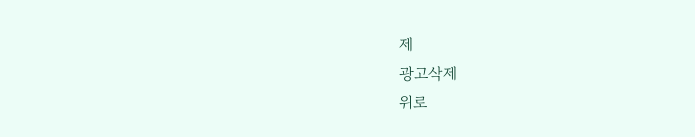제
광고삭제
위로